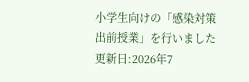小学生向けの「感染対策出前授業」を行いました
更新日:2026年7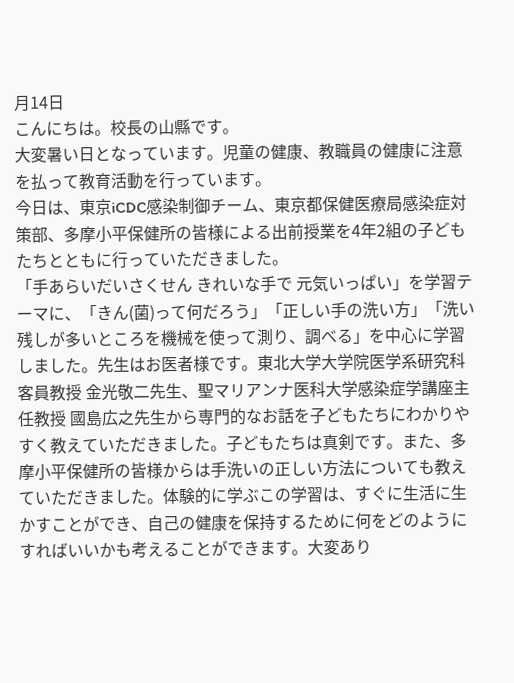月14日
こんにちは。校長の山縣です。
大変暑い日となっています。児童の健康、教職員の健康に注意を払って教育活動を行っています。
今日は、東京iCDC感染制御チーム、東京都保健医療局感染症対策部、多摩小平保健所の皆様による出前授業を4年2組の子どもたちとともに行っていただきました。
「手あらいだいさくせん きれいな手で 元気いっぱい」を学習テーマに、「きん(菌)って何だろう」「正しい手の洗い方」「洗い残しが多いところを機械を使って測り、調べる」を中心に学習しました。先生はお医者様です。東北大学大学院医学系研究科客員教授 金光敬二先生、聖マリアンナ医科大学感染症学講座主任教授 國島広之先生から専門的なお話を子どもたちにわかりやすく教えていただきました。子どもたちは真剣です。また、多摩小平保健所の皆様からは手洗いの正しい方法についても教えていただきました。体験的に学ぶこの学習は、すぐに生活に生かすことができ、自己の健康を保持するために何をどのようにすればいいかも考えることができます。大変あり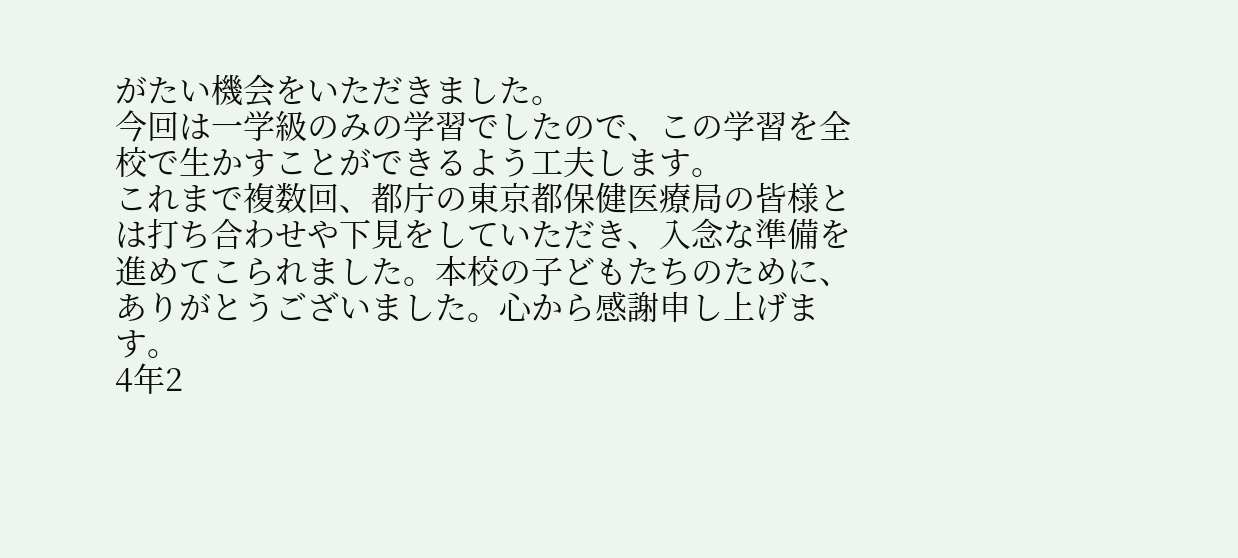がたい機会をいただきました。
今回は一学級のみの学習でしたので、この学習を全校で生かすことができるよう工夫します。
これまで複数回、都庁の東京都保健医療局の皆様とは打ち合わせや下見をしていただき、入念な準備を進めてこられました。本校の子どもたちのために、ありがとうございました。心から感謝申し上げます。
4年2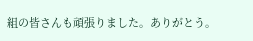組の皆さんも頑張りました。ありがとう。